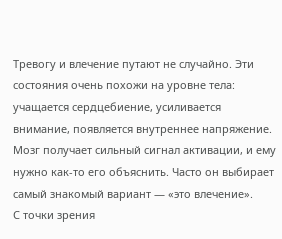Тревогу и влечение путают не случайно. Эти состояния очень похожи на уровне тела: учащается сердцебиение, усиливается внимание, появляется внутреннее напряжение. Мозг получает сильный сигнал активации, и ему нужно как-то его объяснить. Часто он выбирает самый знакомый вариант — «это влечение».
С точки зрения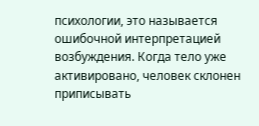психологии, это называется ошибочной интерпретацией возбуждения. Когда тело уже активировано, человек склонен приписывать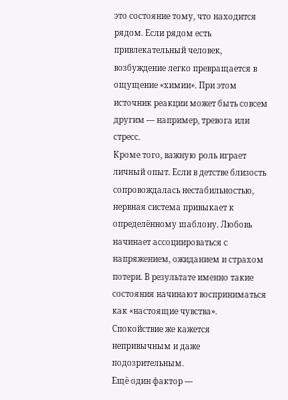это состояние тому, что находится рядом. Если рядом есть привлекательный человек, возбуждение легко превращается в ощущение «химии». При этом источник реакции может быть совсем другим — например, тревога или стресс.
Кроме того, важную роль играет личный опыт. Если в детстве близость сопровождалась нестабильностью, нервная система привыкает к определённому шаблону. Любовь начинает ассоциироваться с напряжением, ожиданием и страхом потери. В результате именно такие состояния начинают восприниматься как «настоящие чувства». Спокойствие же кажется непривычным и даже подозрительным.
Ещё один фактор —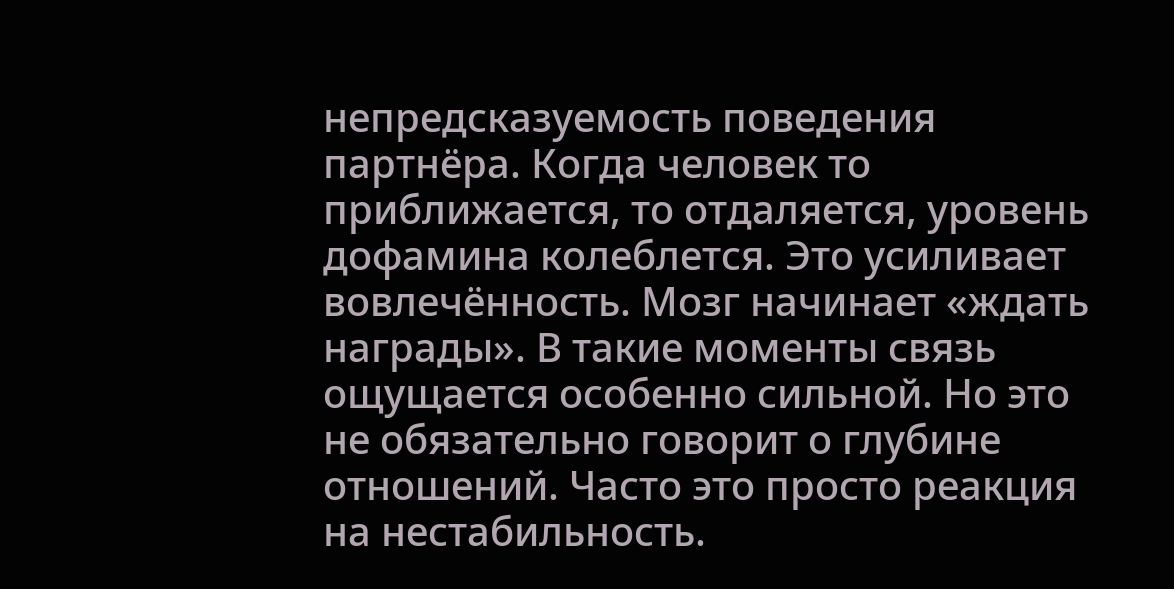непредсказуемость поведения партнёра. Когда человек то приближается, то отдаляется, уровень дофамина колеблется. Это усиливает вовлечённость. Мозг начинает «ждать награды». В такие моменты связь ощущается особенно сильной. Но это не обязательно говорит о глубине отношений. Часто это просто реакция на нестабильность.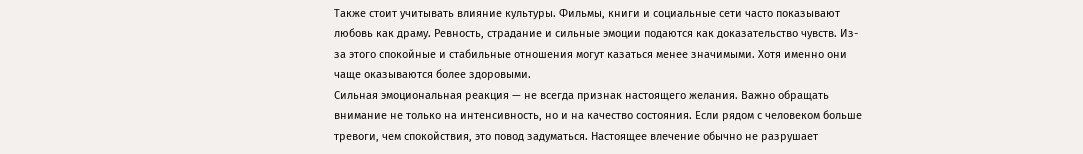Также стоит учитывать влияние культуры. Фильмы, книги и социальные сети часто показывают любовь как драму. Ревность, страдание и сильные эмоции подаются как доказательство чувств. Из-за этого спокойные и стабильные отношения могут казаться менее значимыми. Хотя именно они чаще оказываются более здоровыми.
Сильная эмоциональная реакция — не всегда признак настоящего желания. Важно обращать внимание не только на интенсивность, но и на качество состояния. Если рядом с человеком больше тревоги, чем спокойствия, это повод задуматься. Настоящее влечение обычно не разрушает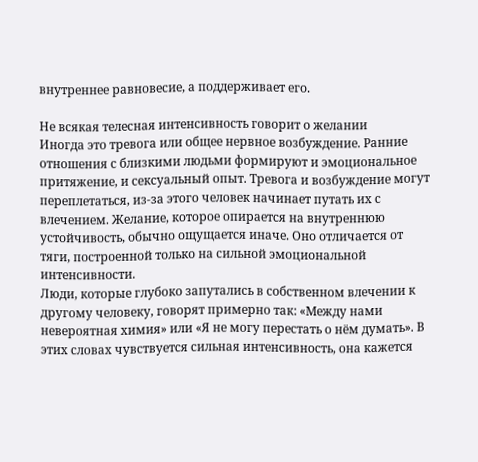внутреннее равновесие, а поддерживает его.

Не всякая телесная интенсивность говорит о желании
Иногда это тревога или общее нервное возбуждение. Ранние отношения с близкими людьми формируют и эмоциональное притяжение, и сексуальный опыт. Тревога и возбуждение могут переплетаться, из-за этого человек начинает путать их с влечением. Желание, которое опирается на внутреннюю устойчивость, обычно ощущается иначе. Оно отличается от тяги, построенной только на сильной эмоциональной интенсивности.
Люди, которые глубоко запутались в собственном влечении к другому человеку, говорят примерно так: «Между нами невероятная химия» или «Я не могу перестать о нём думать». В этих словах чувствуется сильная интенсивность, она кажется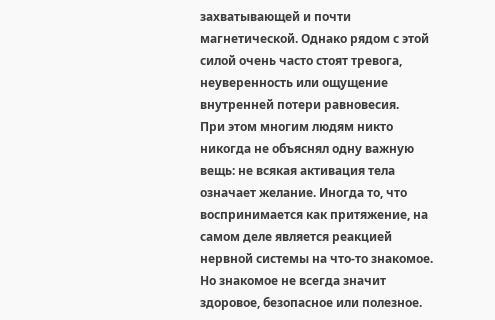захватывающей и почти магнетической. Однако рядом с этой силой очень часто стоят тревога, неуверенность или ощущение внутренней потери равновесия.
При этом многим людям никто никогда не объяснял одну важную вещь: не всякая активация тела означает желание. Иногда то, что воспринимается как притяжение, на самом деле является реакцией нервной системы на что-то знакомое. Но знакомое не всегда значит здоровое, безопасное или полезное.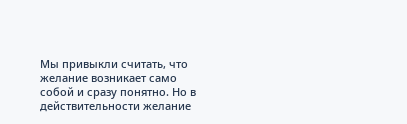Мы привыкли считать, что желание возникает само собой и сразу понятно. Но в действительности желание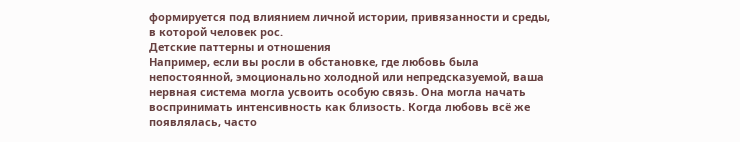формируется под влиянием личной истории, привязанности и среды, в которой человек рос.
Детские паттерны и отношения
Например, если вы росли в обстановке, где любовь была непостоянной, эмоционально холодной или непредсказуемой, ваша нервная система могла усвоить особую связь. Она могла начать воспринимать интенсивность как близость. Когда любовь всё же появлялась, часто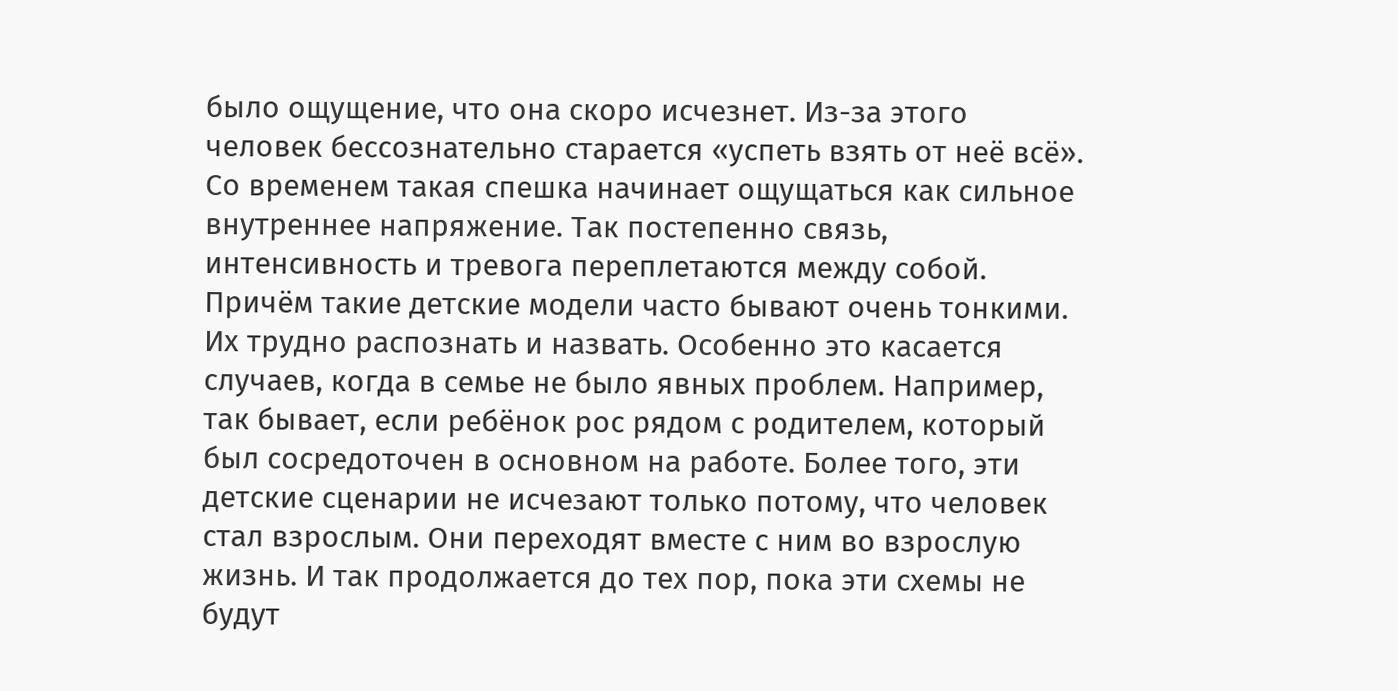было ощущение, что она скоро исчезнет. Из-за этого человек бессознательно старается «успеть взять от неё всё». Со временем такая спешка начинает ощущаться как сильное внутреннее напряжение. Так постепенно связь, интенсивность и тревога переплетаются между собой.
Причём такие детские модели часто бывают очень тонкими. Их трудно распознать и назвать. Особенно это касается случаев, когда в семье не было явных проблем. Например, так бывает, если ребёнок рос рядом с родителем, который был сосредоточен в основном на работе. Более того, эти детские сценарии не исчезают только потому, что человек стал взрослым. Они переходят вместе с ним во взрослую жизнь. И так продолжается до тех пор, пока эти схемы не будут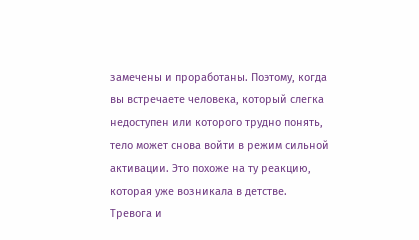замечены и проработаны. Поэтому, когда вы встречаете человека, который слегка недоступен или которого трудно понять, тело может снова войти в режим сильной активации. Это похоже на ту реакцию, которая уже возникала в детстве.
Тревога и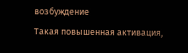возбуждение
Такая повышенная активация,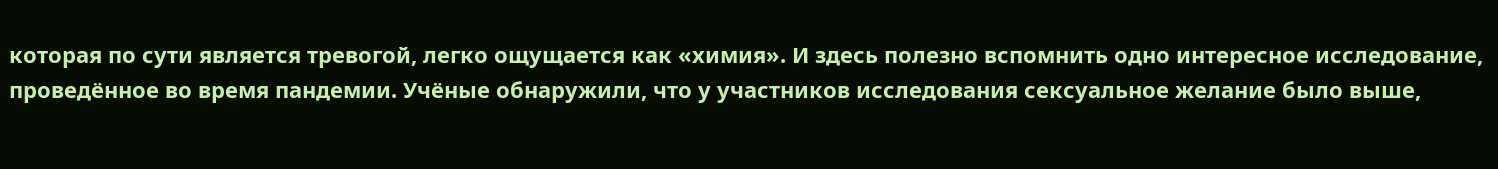которая по сути является тревогой, легко ощущается как «химия». И здесь полезно вспомнить одно интересное исследование, проведённое во время пандемии. Учёные обнаружили, что у участников исследования сексуальное желание было выше,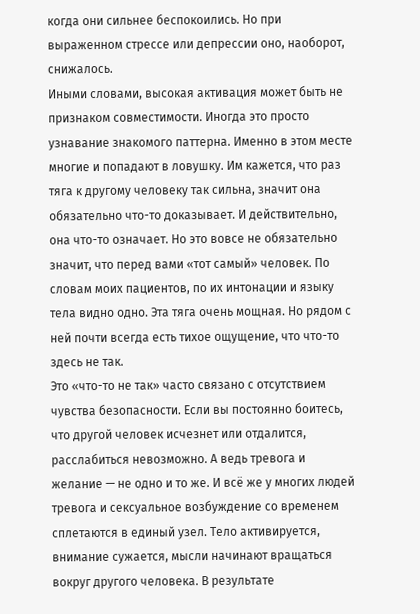когда они сильнее беспокоились. Но при выраженном стрессе или депрессии оно, наоборот, снижалось.
Иными словами, высокая активация может быть не признаком совместимости. Иногда это просто узнавание знакомого паттерна. Именно в этом месте многие и попадают в ловушку. Им кажется, что раз тяга к другому человеку так сильна, значит она обязательно что-то доказывает. И действительно, она что-то означает. Но это вовсе не обязательно значит, что перед вами «тот самый» человек. По словам моих пациентов, по их интонации и языку тела видно одно. Эта тяга очень мощная. Но рядом с ней почти всегда есть тихое ощущение, что что-то здесь не так.
Это «что-то не так» часто связано с отсутствием чувства безопасности. Если вы постоянно боитесь, что другой человек исчезнет или отдалится, расслабиться невозможно. А ведь тревога и желание — не одно и то же. И всё же у многих людей тревога и сексуальное возбуждение со временем сплетаются в единый узел. Тело активируется, внимание сужается, мысли начинают вращаться вокруг другого человека. В результате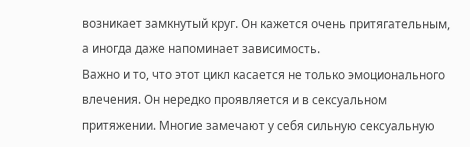возникает замкнутый круг. Он кажется очень притягательным, а иногда даже напоминает зависимость.
Важно и то, что этот цикл касается не только эмоционального влечения. Он нередко проявляется и в сексуальном притяжении. Многие замечают у себя сильную сексуальную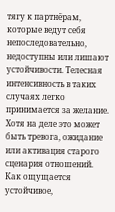тягу к партнёрам, которые ведут себя непоследовательно, недоступны или лишают устойчивости. Телесная интенсивность в таких случаях легко принимается за желание. Хотя на деле это может быть тревога, ожидание или активация старого сценария отношений.
Как ощущается устойчивое,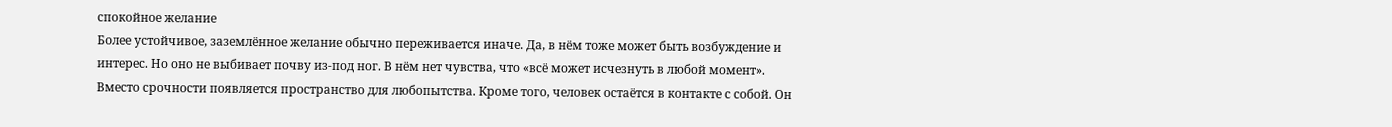спокойное желание
Более устойчивое, заземлённое желание обычно переживается иначе. Да, в нём тоже может быть возбуждение и интерес. Но оно не выбивает почву из-под ног. В нём нет чувства, что «всё может исчезнуть в любой момент». Вместо срочности появляется пространство для любопытства. Кроме того, человек остаётся в контакте с собой. Он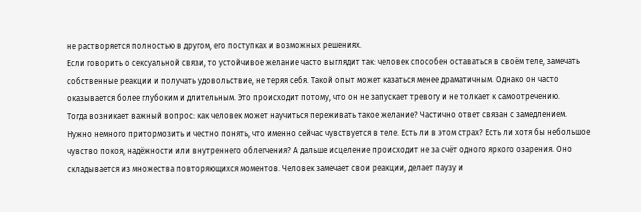не растворяется полностью в другом, его поступках и возможных решениях.
Если говорить о сексуальной связи, то устойчивое желание часто выглядит так: человек способен оставаться в своём теле, замечать собственные реакции и получать удовольствие, не теряя себя. Такой опыт может казаться менее драматичным. Однако он часто оказывается более глубоким и длительным. Это происходит потому, что он не запускает тревогу и не толкает к самоотречению.
Тогда возникает важный вопрос: как человек может научиться переживать такое желание? Частично ответ связан с замедлением. Нужно немного притормозить и честно понять, что именно сейчас чувствуется в теле. Есть ли в этом страх? Есть ли хотя бы небольшое чувство покоя, надёжности или внутреннего облегчения? А дальше исцеление происходит не за счёт одного яркого озарения. Оно складывается из множества повторяющихся моментов. Человек замечает свои реакции, делает паузу и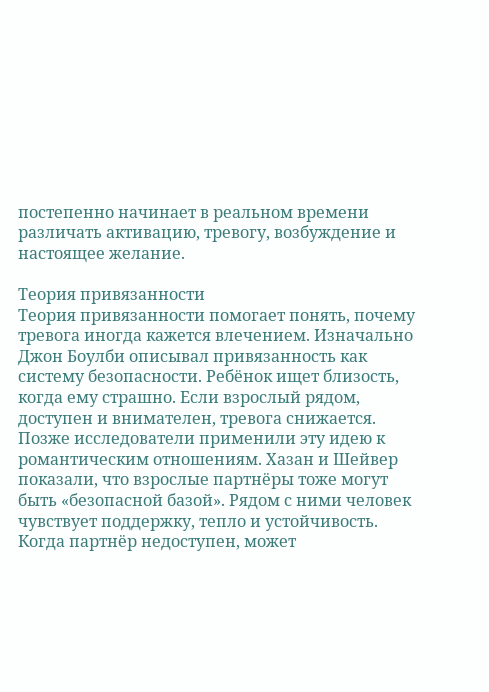постепенно начинает в реальном времени различать активацию, тревогу, возбуждение и настоящее желание.

Теория привязанности
Теория привязанности помогает понять, почему тревога иногда кажется влечением. Изначально Джон Боулби описывал привязанность как систему безопасности. Ребёнок ищет близость, когда ему страшно. Если взрослый рядом, доступен и внимателен, тревога снижается. Позже исследователи применили эту идею к романтическим отношениям. Хазан и Шейвер показали, что взрослые партнёры тоже могут быть «безопасной базой». Рядом с ними человек чувствует поддержку, тепло и устойчивость. Когда партнёр недоступен, может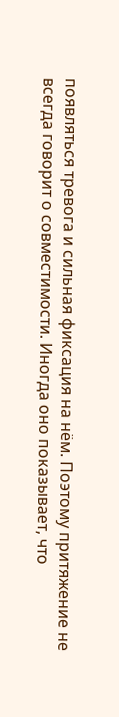появляться тревога и сильная фиксация на нём. Поэтому притяжение не всегда говорит о совместимости. Иногда оно показывает, что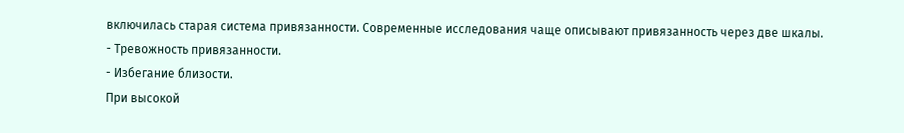включилась старая система привязанности. Современные исследования чаще описывают привязанность через две шкалы.
- Тревожность привязанности.
- Избегание близости.
При высокой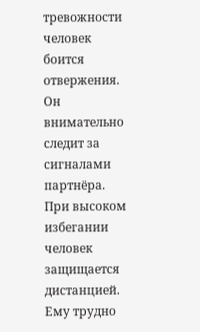тревожности человек боится отвержения. Он внимательно следит за сигналами партнёра. При высоком избегании человек защищается дистанцией. Ему трудно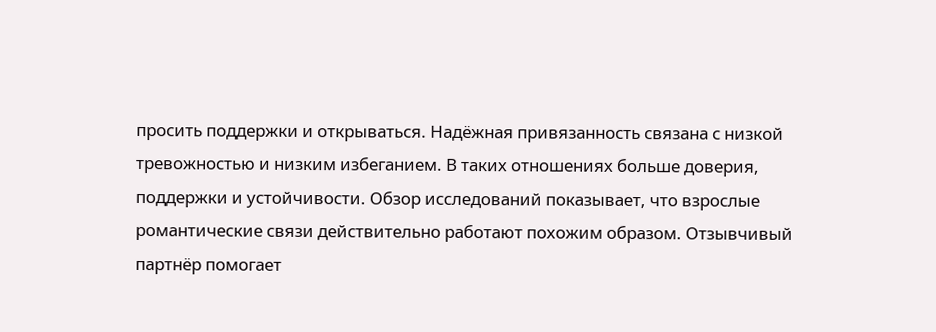просить поддержки и открываться. Надёжная привязанность связана с низкой тревожностью и низким избеганием. В таких отношениях больше доверия, поддержки и устойчивости. Обзор исследований показывает, что взрослые романтические связи действительно работают похожим образом. Отзывчивый партнёр помогает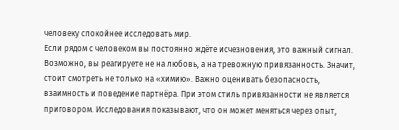человеку спокойнее исследовать мир.
Если рядом с человеком вы постоянно ждёте исчезновения, это важный сигнал. Возможно, вы реагируете не на любовь, а на тревожную привязанность. Значит, стоит смотреть не только на «химию». Важно оценивать безопасность, взаимность и поведение партнёра. При этом стиль привязанности не является приговором. Исследования показывают, что он может меняться через опыт,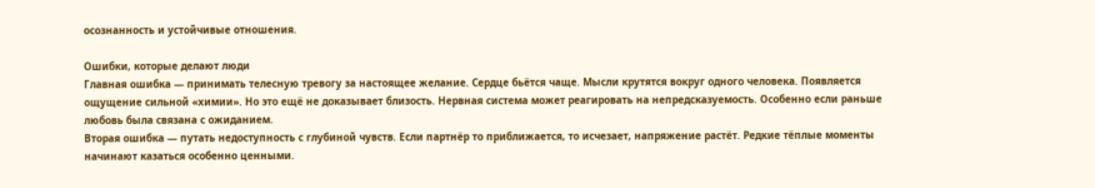осознанность и устойчивые отношения.

Ошибки, которые делают люди
Главная ошибка — принимать телесную тревогу за настоящее желание. Сердце бьётся чаще. Мысли крутятся вокруг одного человека. Появляется ощущение сильной «химии». Но это ещё не доказывает близость. Нервная система может реагировать на непредсказуемость. Особенно если раньше любовь была связана с ожиданием.
Вторая ошибка — путать недоступность с глубиной чувств. Если партнёр то приближается, то исчезает, напряжение растёт. Редкие тёплые моменты начинают казаться особенно ценными.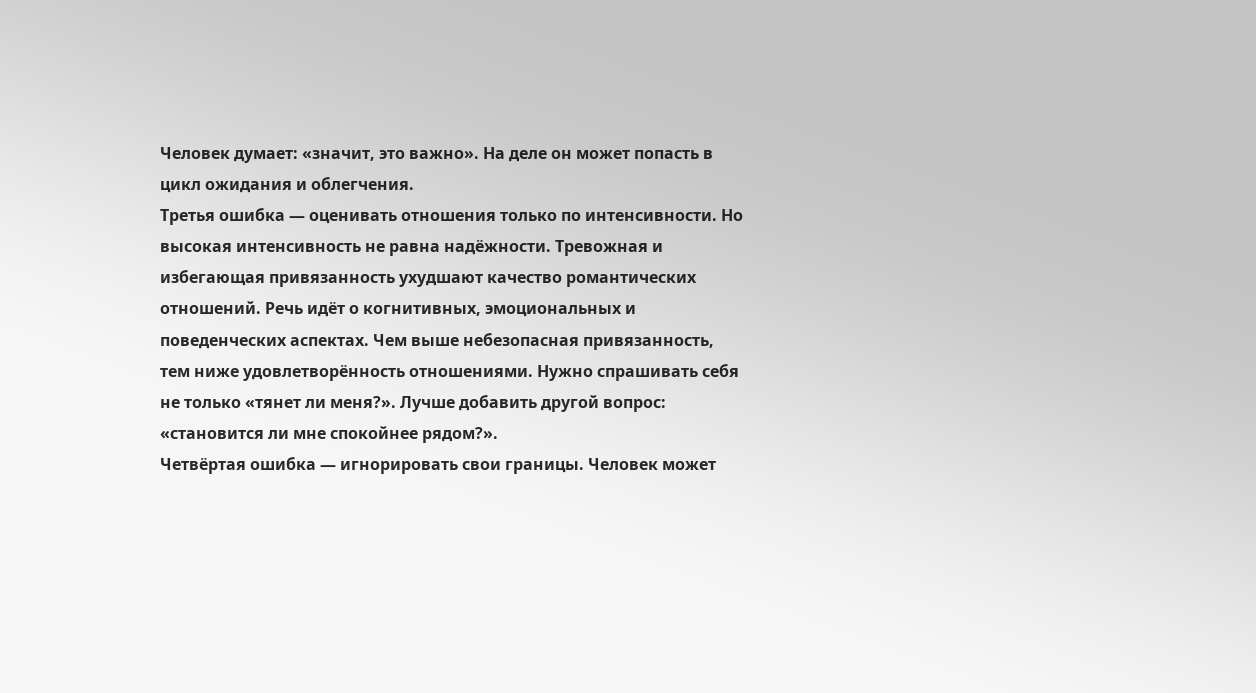Человек думает: «значит, это важно». На деле он может попасть в цикл ожидания и облегчения.
Третья ошибка — оценивать отношения только по интенсивности. Но высокая интенсивность не равна надёжности. Тревожная и избегающая привязанность ухудшают качество романтических отношений. Речь идёт о когнитивных, эмоциональных и поведенческих аспектах. Чем выше небезопасная привязанность, тем ниже удовлетворённость отношениями. Нужно спрашивать себя не только «тянет ли меня?». Лучше добавить другой вопрос: «становится ли мне спокойнее рядом?».
Четвёртая ошибка — игнорировать свои границы. Человек может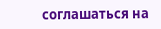соглашаться на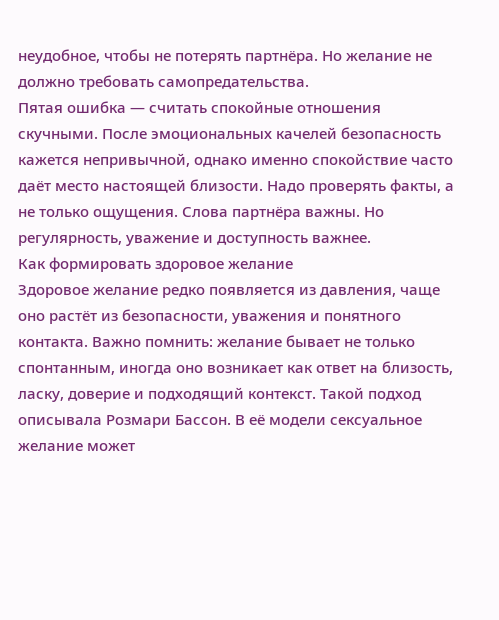неудобное, чтобы не потерять партнёра. Но желание не должно требовать самопредательства.
Пятая ошибка — считать спокойные отношения скучными. После эмоциональных качелей безопасность кажется непривычной, однако именно спокойствие часто даёт место настоящей близости. Надо проверять факты, а не только ощущения. Слова партнёра важны. Но регулярность, уважение и доступность важнее.
Как формировать здоровое желание
Здоровое желание редко появляется из давления, чаще оно растёт из безопасности, уважения и понятного контакта. Важно помнить: желание бывает не только спонтанным, иногда оно возникает как ответ на близость, ласку, доверие и подходящий контекст. Такой подход описывала Розмари Бассон. В её модели сексуальное желание может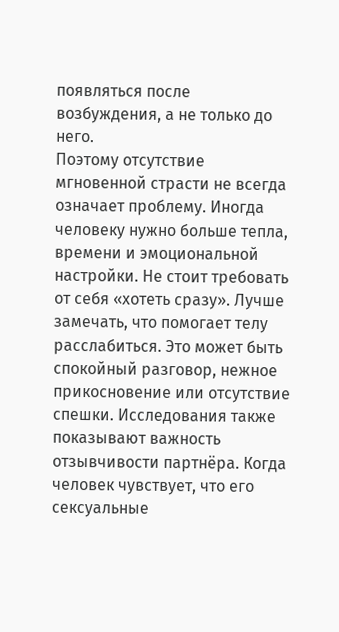появляться после возбуждения, а не только до него.
Поэтому отсутствие мгновенной страсти не всегда означает проблему. Иногда человеку нужно больше тепла, времени и эмоциональной настройки. Не стоит требовать от себя «хотеть сразу». Лучше замечать, что помогает телу расслабиться. Это может быть спокойный разговор, нежное прикосновение или отсутствие спешки. Исследования также показывают важность отзывчивости партнёра. Когда человек чувствует, что его сексуальные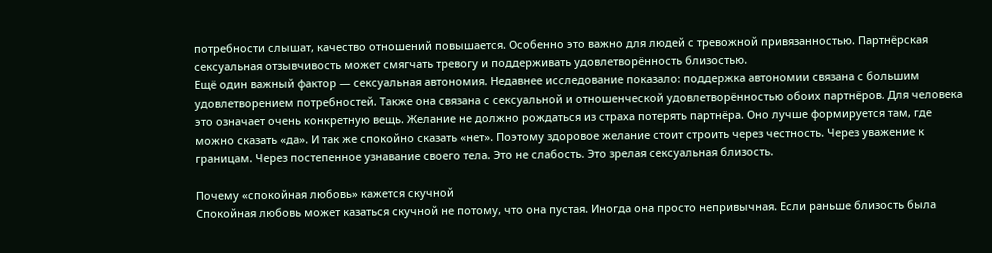потребности слышат, качество отношений повышается. Особенно это важно для людей с тревожной привязанностью. Партнёрская сексуальная отзывчивость может смягчать тревогу и поддерживать удовлетворённость близостью.
Ещё один важный фактор — сексуальная автономия. Недавнее исследование показало: поддержка автономии связана с большим удовлетворением потребностей. Также она связана с сексуальной и отношенческой удовлетворённостью обоих партнёров. Для человека это означает очень конкретную вещь. Желание не должно рождаться из страха потерять партнёра. Оно лучше формируется там, где можно сказать «да». И так же спокойно сказать «нет». Поэтому здоровое желание стоит строить через честность. Через уважение к границам. Через постепенное узнавание своего тела. Это не слабость. Это зрелая сексуальная близость.

Почему «спокойная любовь» кажется скучной
Спокойная любовь может казаться скучной не потому, что она пустая. Иногда она просто непривычная. Если раньше близость была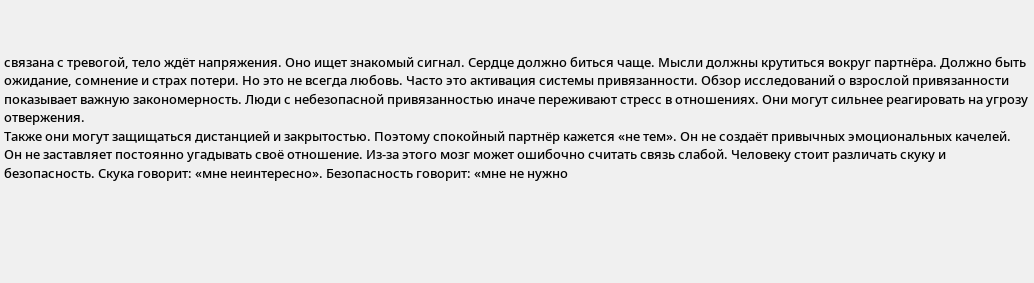связана с тревогой, тело ждёт напряжения. Оно ищет знакомый сигнал. Сердце должно биться чаще. Мысли должны крутиться вокруг партнёра. Должно быть ожидание, сомнение и страх потери. Но это не всегда любовь. Часто это активация системы привязанности. Обзор исследований о взрослой привязанности показывает важную закономерность. Люди с небезопасной привязанностью иначе переживают стресс в отношениях. Они могут сильнее реагировать на угрозу отвержения.
Также они могут защищаться дистанцией и закрытостью. Поэтому спокойный партнёр кажется «не тем». Он не создаёт привычных эмоциональных качелей. Он не заставляет постоянно угадывать своё отношение. Из-за этого мозг может ошибочно считать связь слабой. Человеку стоит различать скуку и безопасность. Скука говорит: «мне неинтересно». Безопасность говорит: «мне не нужно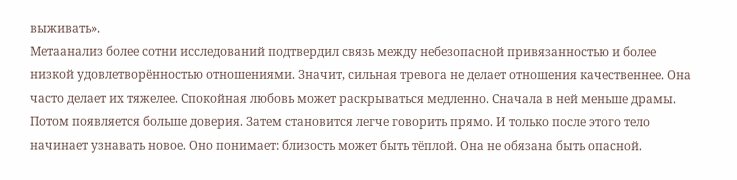выживать».
Метаанализ более сотни исследований подтвердил связь между небезопасной привязанностью и более низкой удовлетворённостью отношениями. Значит, сильная тревога не делает отношения качественнее. Она часто делает их тяжелее. Спокойная любовь может раскрываться медленно. Сначала в ней меньше драмы. Потом появляется больше доверия. Затем становится легче говорить прямо. И только после этого тело начинает узнавать новое. Оно понимает: близость может быть тёплой. Она не обязана быть опасной.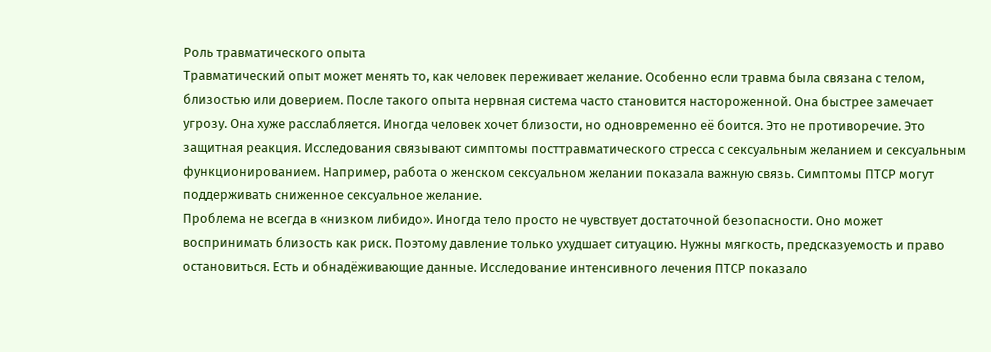Роль травматического опыта
Травматический опыт может менять то, как человек переживает желание. Особенно если травма была связана с телом, близостью или доверием. После такого опыта нервная система часто становится настороженной. Она быстрее замечает угрозу. Она хуже расслабляется. Иногда человек хочет близости, но одновременно её боится. Это не противоречие. Это защитная реакция. Исследования связывают симптомы посттравматического стресса с сексуальным желанием и сексуальным функционированием. Например, работа о женском сексуальном желании показала важную связь. Симптомы ПТСР могут поддерживать сниженное сексуальное желание.
Проблема не всегда в «низком либидо». Иногда тело просто не чувствует достаточной безопасности. Оно может воспринимать близость как риск. Поэтому давление только ухудшает ситуацию. Нужны мягкость, предсказуемость и право остановиться. Есть и обнадёживающие данные. Исследование интенсивного лечения ПТСР показало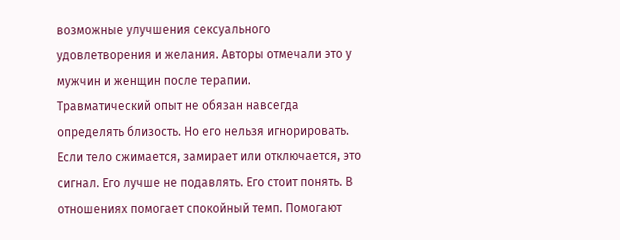возможные улучшения сексуального удовлетворения и желания. Авторы отмечали это у мужчин и женщин после терапии.
Травматический опыт не обязан навсегда определять близость. Но его нельзя игнорировать. Если тело сжимается, замирает или отключается, это сигнал. Его лучше не подавлять. Его стоит понять. В отношениях помогает спокойный темп. Помогают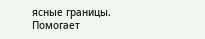ясные границы. Помогает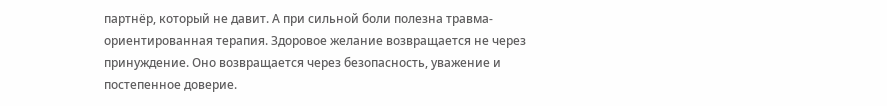партнёр, который не давит. А при сильной боли полезна травма-ориентированная терапия. Здоровое желание возвращается не через принуждение. Оно возвращается через безопасность, уважение и постепенное доверие.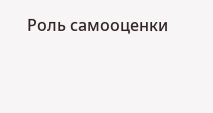Роль самооценки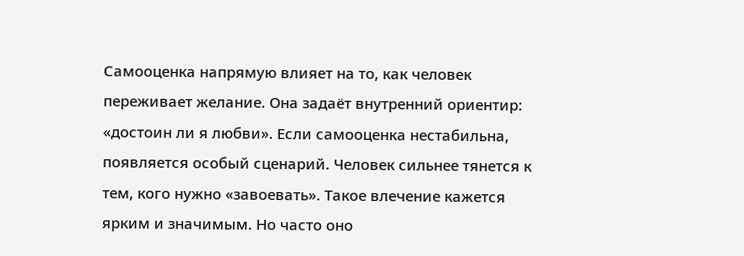Самооценка напрямую влияет на то, как человек переживает желание. Она задаёт внутренний ориентир: «достоин ли я любви». Если самооценка нестабильна, появляется особый сценарий. Человек сильнее тянется к тем, кого нужно «завоевать». Такое влечение кажется ярким и значимым. Но часто оно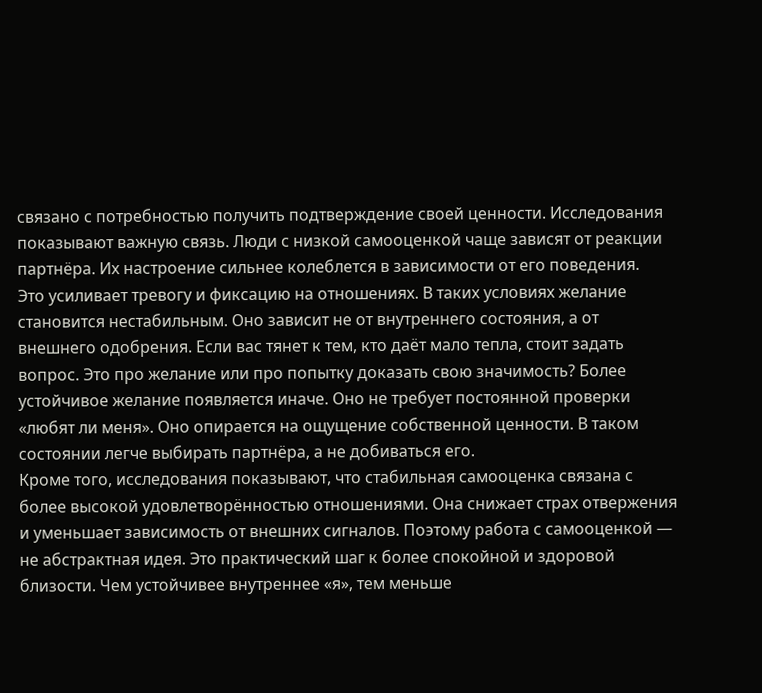связано с потребностью получить подтверждение своей ценности. Исследования показывают важную связь. Люди с низкой самооценкой чаще зависят от реакции партнёра. Их настроение сильнее колеблется в зависимости от его поведения.
Это усиливает тревогу и фиксацию на отношениях. В таких условиях желание становится нестабильным. Оно зависит не от внутреннего состояния, а от внешнего одобрения. Если вас тянет к тем, кто даёт мало тепла, стоит задать вопрос. Это про желание или про попытку доказать свою значимость? Более устойчивое желание появляется иначе. Оно не требует постоянной проверки «любят ли меня». Оно опирается на ощущение собственной ценности. В таком состоянии легче выбирать партнёра, а не добиваться его.
Кроме того, исследования показывают, что стабильная самооценка связана с более высокой удовлетворённостью отношениями. Она снижает страх отвержения и уменьшает зависимость от внешних сигналов. Поэтому работа с самооценкой — не абстрактная идея. Это практический шаг к более спокойной и здоровой близости. Чем устойчивее внутреннее «я», тем меньше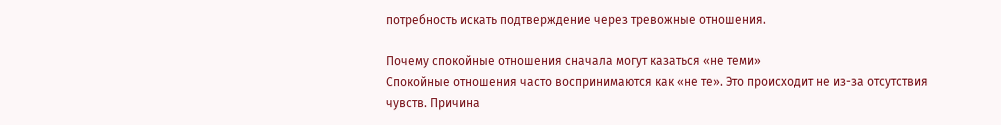потребность искать подтверждение через тревожные отношения.

Почему спокойные отношения сначала могут казаться «не теми»
Спокойные отношения часто воспринимаются как «не те». Это происходит не из-за отсутствия чувств. Причина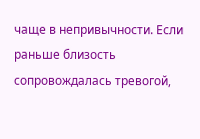чаще в непривычности. Если раньше близость сопровождалась тревогой,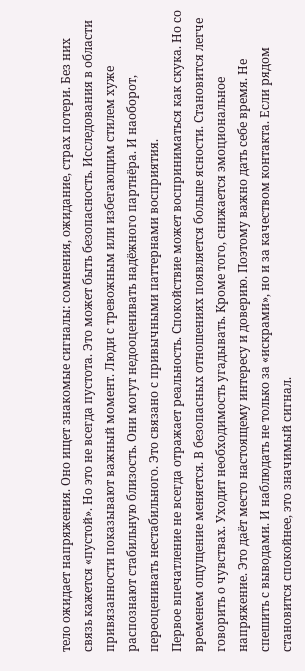тело ожидает напряжения. Оно ищет знакомые сигналы: сомнения, ожидание, страх потери. Без них связь кажется «пустой». Но это не всегда пустота. Это может быть безопасность. Исследования в области привязанности показывают важный момент. Люди с тревожным или избегающим стилем хуже распознают стабильную близость. Они могут недооценивать надёжного партнёра. И наоборот, переоценивать нестабильного. Это связано с привычными паттернами восприятия.
Первое впечатление не всегда отражает реальность. Спокойствие может восприниматься как скука. Но со временем ощущение меняется. В безопасных отношениях появляется больше ясности. Становится легче говорить о чувствах. Уходит необходимость угадывать. Кроме того, снижается эмоциональное напряжение. Это даёт место настоящему интересу и доверию. Поэтому важно дать себе время. Не спешить с выводами. И наблюдать не только за «искрами», но и за качеством контакта. Если рядом становится спокойнее, это значимый сигнал.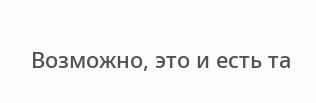Возможно, это и есть та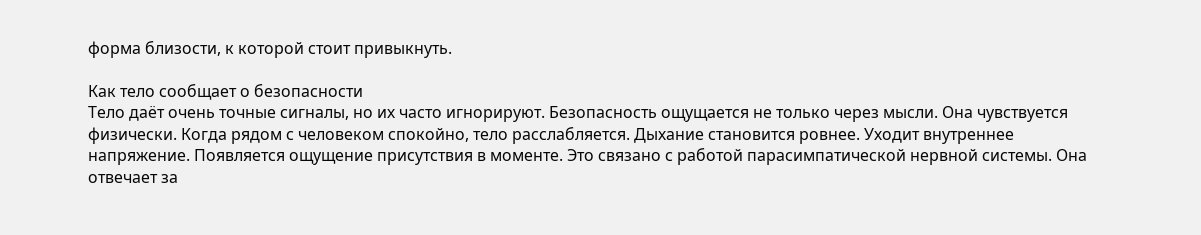форма близости, к которой стоит привыкнуть.

Как тело сообщает о безопасности
Тело даёт очень точные сигналы, но их часто игнорируют. Безопасность ощущается не только через мысли. Она чувствуется физически. Когда рядом с человеком спокойно, тело расслабляется. Дыхание становится ровнее. Уходит внутреннее напряжение. Появляется ощущение присутствия в моменте. Это связано с работой парасимпатической нервной системы. Она отвечает за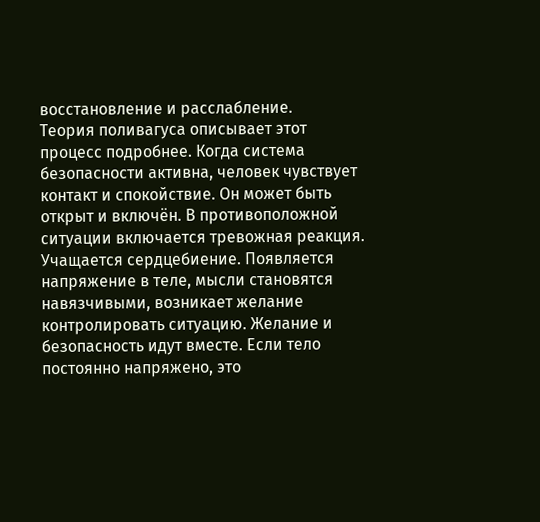восстановление и расслабление.
Теория поливагуса описывает этот процесс подробнее. Когда система безопасности активна, человек чувствует контакт и спокойствие. Он может быть открыт и включён. В противоположной ситуации включается тревожная реакция. Учащается сердцебиение. Появляется напряжение в теле, мысли становятся навязчивыми, возникает желание контролировать ситуацию. Желание и безопасность идут вместе. Если тело постоянно напряжено, это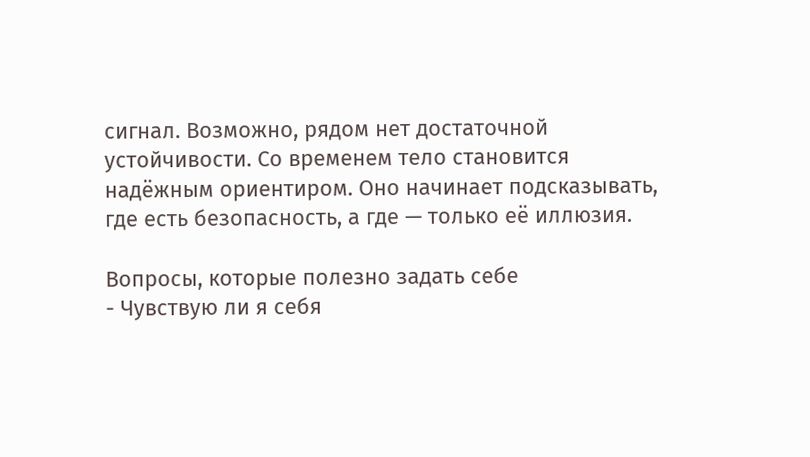сигнал. Возможно, рядом нет достаточной устойчивости. Со временем тело становится надёжным ориентиром. Оно начинает подсказывать, где есть безопасность, а где — только её иллюзия.

Вопросы, которые полезно задать себе
- Чувствую ли я себя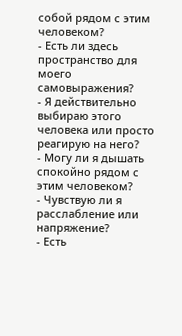собой рядом с этим человеком?
- Есть ли здесь пространство для моего самовыражения?
- Я действительно выбираю этого человека или просто реагирую на него?
- Могу ли я дышать спокойно рядом с этим человеком?
- Чувствую ли я расслабление или напряжение?
- Есть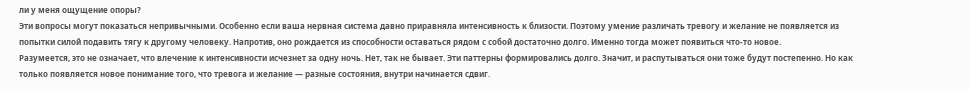ли у меня ощущение опоры?
Эти вопросы могут показаться непривычными. Особенно если ваша нервная система давно приравняла интенсивность к близости. Поэтому умение различать тревогу и желание не появляется из попытки силой подавить тягу к другому человеку. Напротив, оно рождается из способности оставаться рядом с собой достаточно долго. Именно тогда может появиться что-то новое.
Разумеется, это не означает, что влечение к интенсивности исчезнет за одну ночь. Нет, так не бывает. Эти паттерны формировались долго. Значит, и распутываться они тоже будут постепенно. Но как только появляется новое понимание того, что тревога и желание — разные состояния, внутри начинается сдвиг.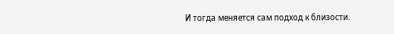И тогда меняется сам подход к близости.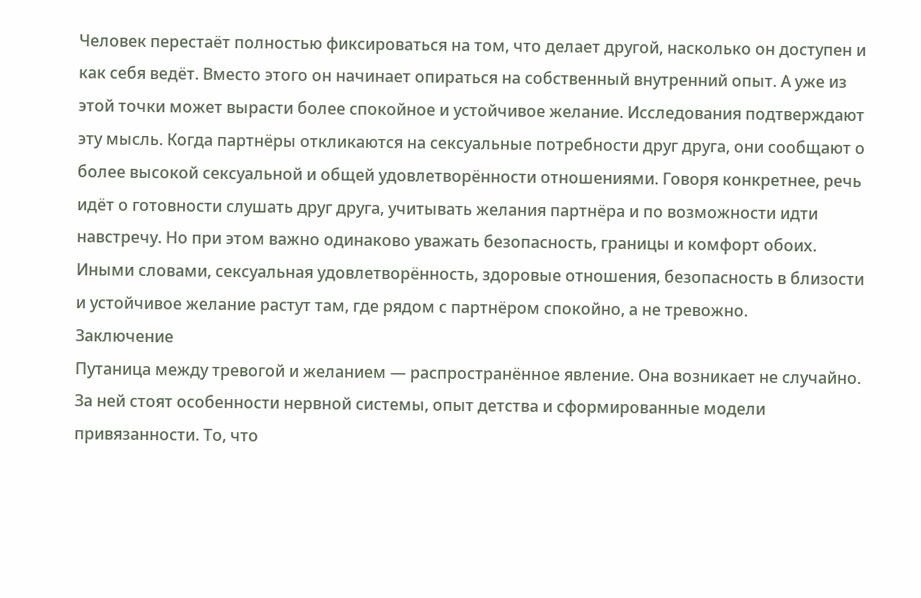Человек перестаёт полностью фиксироваться на том, что делает другой, насколько он доступен и как себя ведёт. Вместо этого он начинает опираться на собственный внутренний опыт. А уже из этой точки может вырасти более спокойное и устойчивое желание. Исследования подтверждают эту мысль. Когда партнёры откликаются на сексуальные потребности друг друга, они сообщают о более высокой сексуальной и общей удовлетворённости отношениями. Говоря конкретнее, речь идёт о готовности слушать друг друга, учитывать желания партнёра и по возможности идти навстречу. Но при этом важно одинаково уважать безопасность, границы и комфорт обоих.
Иными словами, сексуальная удовлетворённость, здоровые отношения, безопасность в близости и устойчивое желание растут там, где рядом с партнёром спокойно, а не тревожно.
Заключение
Путаница между тревогой и желанием — распространённое явление. Она возникает не случайно. За ней стоят особенности нервной системы, опыт детства и сформированные модели привязанности. То, что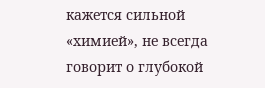кажется сильной «химией», не всегда говорит о глубокой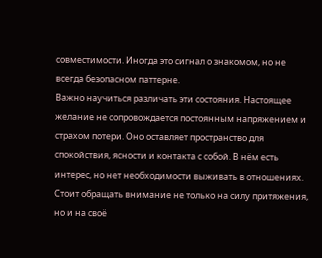совместимости. Иногда это сигнал о знакомом, но не всегда безопасном паттерне.
Важно научиться различать эти состояния. Настоящее желание не сопровождается постоянным напряжением и страхом потери. Оно оставляет пространство для спокойствия, ясности и контакта с собой. В нём есть интерес, но нет необходимости выживать в отношениях. Стоит обращать внимание не только на силу притяжения, но и на своё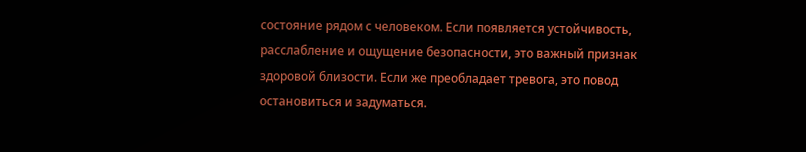состояние рядом с человеком. Если появляется устойчивость, расслабление и ощущение безопасности, это важный признак здоровой близости. Если же преобладает тревога, это повод остановиться и задуматься.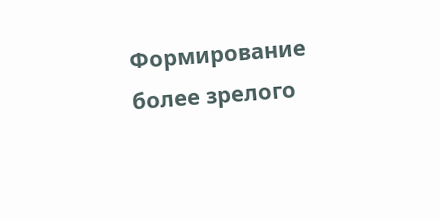Формирование более зрелого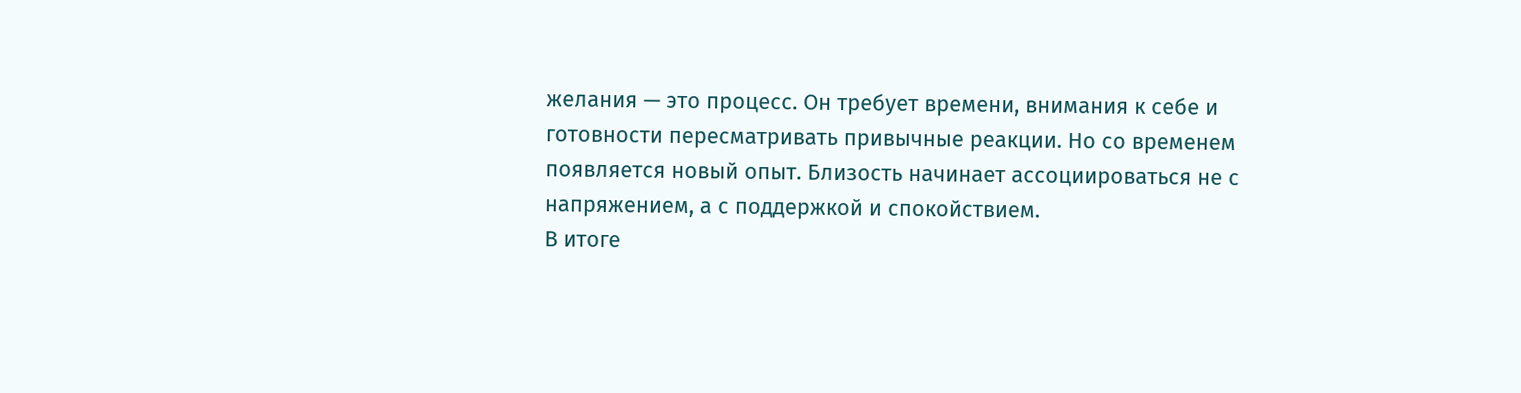желания — это процесс. Он требует времени, внимания к себе и готовности пересматривать привычные реакции. Но со временем появляется новый опыт. Близость начинает ассоциироваться не с напряжением, а с поддержкой и спокойствием.
В итоге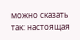можно сказать так: настоящая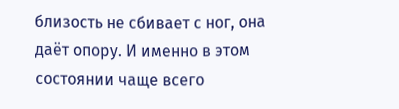близость не сбивает с ног, она даёт опору. И именно в этом состоянии чаще всего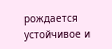рождается устойчивое и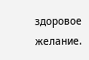здоровое желание.